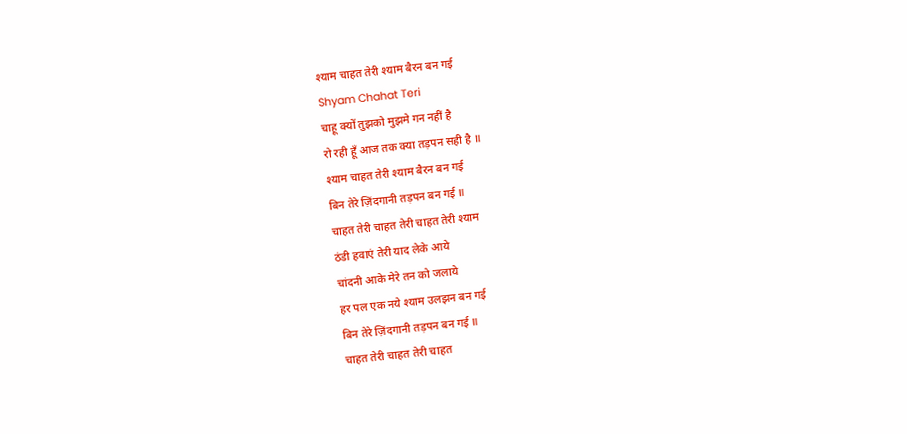श्याम चाहत तेरी श्याम बैरन बन गई
Shyam Chahat Teri
चाहू क्यों तुझको मुझमे गन नहीं है
रो रही हूँ आज तक क्या तड़पन सही है ॥
श्याम चाहत तेरी श्याम बैरन बन गई
बिन तेरे ज़िंदगानी तड़पन बन गई ॥
चाहत तेरी चाहत तेरी चाहत तेरी श्याम
ठंडी हवाएं तेरी याद लेके आये
चांदनी आके मेरे तन को जलाये
हर पल एक नये श्याम उलझन बन गई
बिन तेरे ज़िंदगानी तड़पन बन गई ॥
चाहत तेरी चाहत तेरी चाहत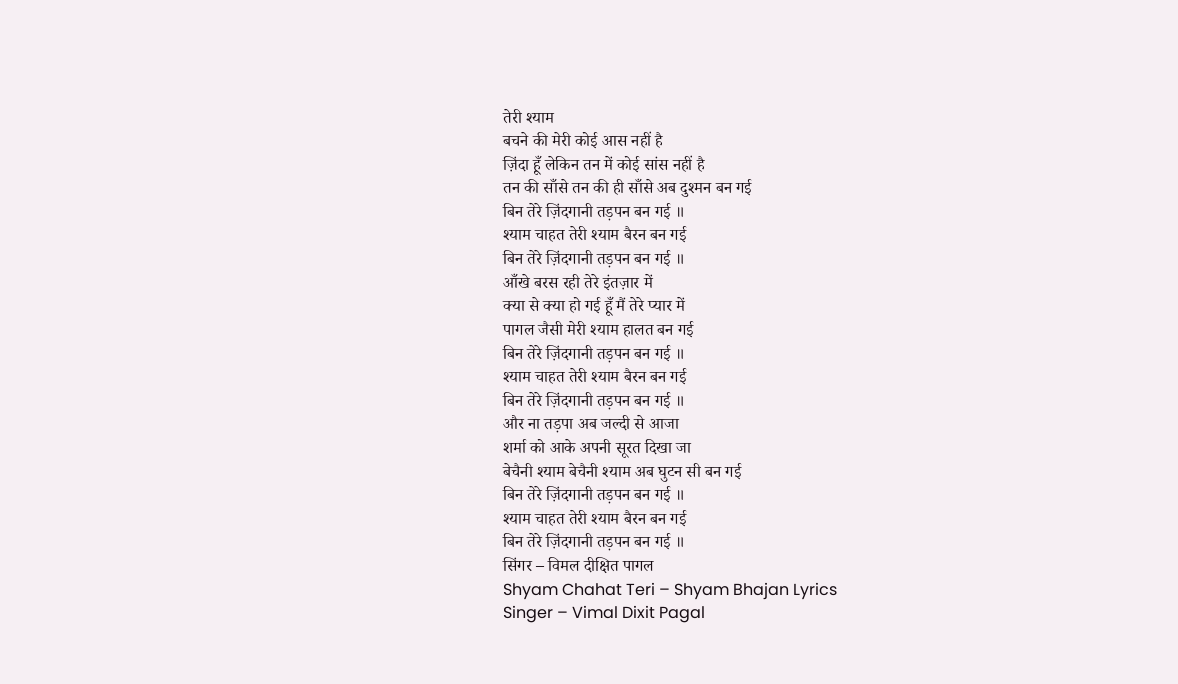तेरी श्याम
बचने की मेरी कोई आस नहीं है
ज़िंदा हूँ लेकिन तन में कोई सांस नहीं है
तन की साँसे तन की ही साँसे अब दुश्मन बन गई
बिन तेरे ज़िंदगानी तड़पन बन गई ॥
श्याम चाहत तेरी श्याम बैरन बन गई
बिन तेरे ज़िंदगानी तड़पन बन गई ॥
आँखे बरस रही तेरे इंतज़ार में
क्या से क्या हो गई हूँ मैं तेरे प्यार में
पागल जैसी मेरी श्याम हालत बन गई
बिन तेरे ज़िंदगानी तड़पन बन गई ॥
श्याम चाहत तेरी श्याम बैरन बन गई
बिन तेरे ज़िंदगानी तड़पन बन गई ॥
और ना तड़पा अब जल्दी से आजा
शर्मा को आके अपनी सूरत दिखा जा
बेचैनी श्याम बेचैनी श्याम अब घुटन सी बन गई
बिन तेरे ज़िंदगानी तड़पन बन गई ॥
श्याम चाहत तेरी श्याम बैरन बन गई
बिन तेरे ज़िंदगानी तड़पन बन गई ॥
सिंगर – विमल दीक्षित पागल
Shyam Chahat Teri – Shyam Bhajan Lyrics
Singer – Vimal Dixit Pagal